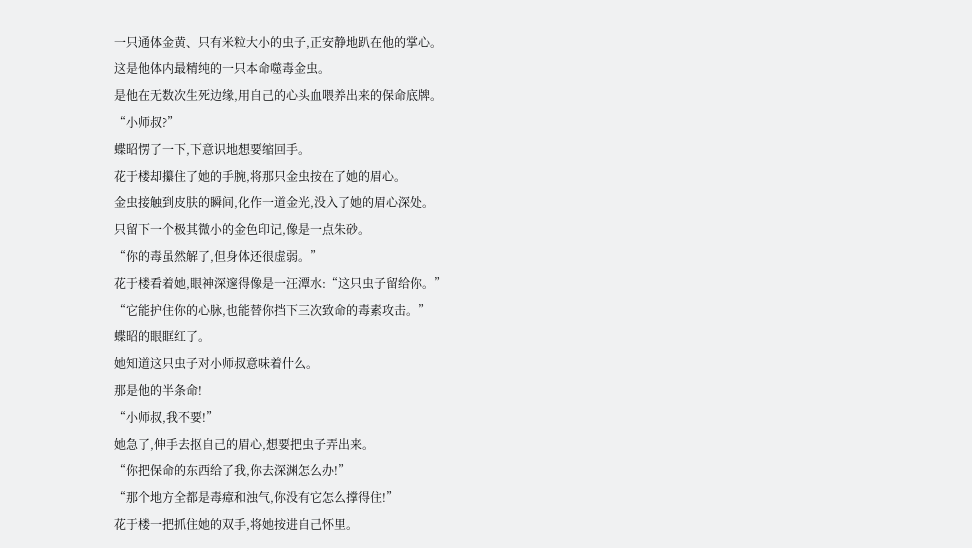一只通体金黄、只有米粒大小的虫子,正安静地趴在他的掌心。
这是他体内最精纯的一只本命噬毒金虫。
是他在无数次生死边缘,用自己的心头血喂养出来的保命底牌。
“小师叔?”
蝶昭愣了一下,下意识地想要缩回手。
花于楼却攥住了她的手腕,将那只金虫按在了她的眉心。
金虫接触到皮肤的瞬间,化作一道金光,没入了她的眉心深处。
只留下一个极其微小的金色印记,像是一点朱砂。
“你的毒虽然解了,但身体还很虚弱。”
花于楼看着她,眼神深邃得像是一汪潭水:“这只虫子留给你。”
“它能护住你的心脉,也能替你挡下三次致命的毒素攻击。”
蝶昭的眼眶红了。
她知道这只虫子对小师叔意味着什么。
那是他的半条命!
“小师叔,我不要!”
她急了,伸手去抠自己的眉心,想要把虫子弄出来。
“你把保命的东西给了我,你去深渊怎么办!”
“那个地方全都是毒瘴和浊气,你没有它怎么撑得住!”
花于楼一把抓住她的双手,将她按进自己怀里。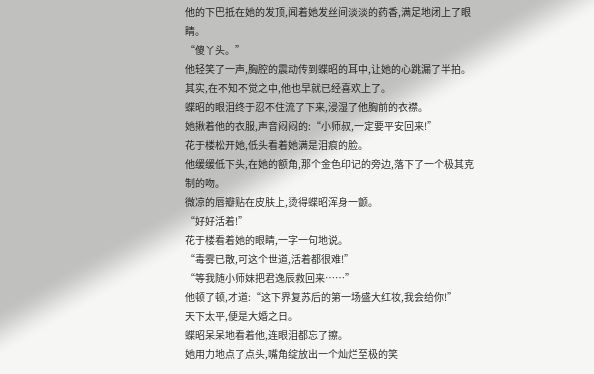他的下巴抵在她的发顶,闻着她发丝间淡淡的药香,满足地闭上了眼睛。
“傻丫头。”
他轻笑了一声,胸腔的震动传到蝶昭的耳中,让她的心跳漏了半拍。
其实,在不知不觉之中,他也早就已经喜欢上了。
蝶昭的眼泪终于忍不住流了下来,浸湿了他胸前的衣襟。
她揪着他的衣服,声音闷闷的:“小师叔,一定要平安回来!”
花于楼松开她,低头看着她满是泪痕的脸。
他缓缓低下头,在她的额角,那个金色印记的旁边,落下了一个极其克制的吻。
微凉的唇瓣贴在皮肤上,烫得蝶昭浑身一颤。
“好好活着!”
花于楼看着她的眼睛,一字一句地说。
“毒雾已散,可这个世道,活着都很难!”
“等我随小师妹把君逸辰救回来……”
他顿了顿,才道:“这下界复苏后的第一场盛大红妆,我会给你!”
天下太平,便是大婚之日。
蝶昭呆呆地看着他,连眼泪都忘了擦。
她用力地点了点头,嘴角绽放出一个灿烂至极的笑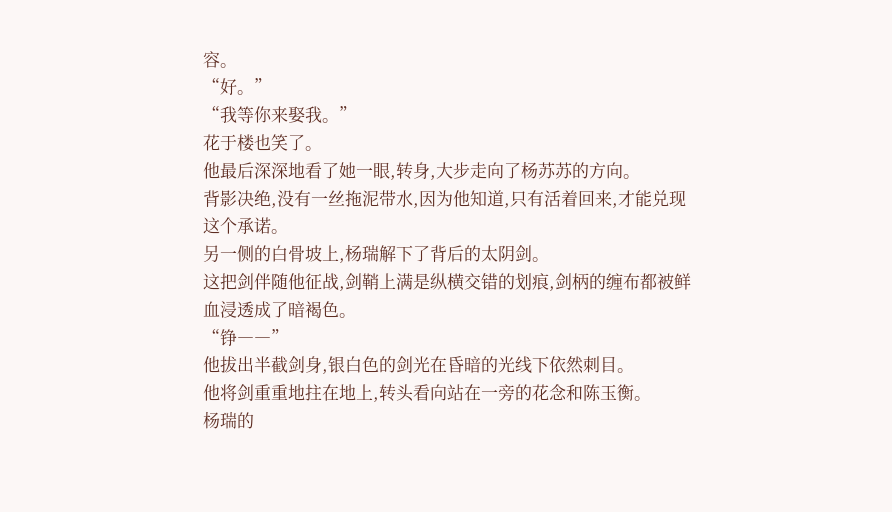容。
“好。”
“我等你来娶我。”
花于楼也笑了。
他最后深深地看了她一眼,转身,大步走向了杨苏苏的方向。
背影决绝,没有一丝拖泥带水,因为他知道,只有活着回来,才能兑现这个承诺。
另一侧的白骨坡上,杨瑞解下了背后的太阴剑。
这把剑伴随他征战,剑鞘上满是纵横交错的划痕,剑柄的缠布都被鲜血浸透成了暗褐色。
“铮――”
他拔出半截剑身,银白色的剑光在昏暗的光线下依然刺目。
他将剑重重地拄在地上,转头看向站在一旁的花念和陈玉衡。
杨瑞的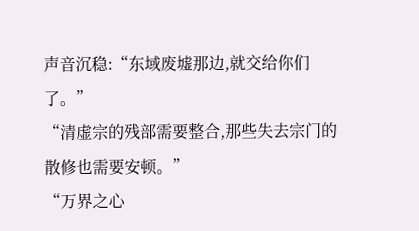声音沉稳:“东域废墟那边,就交给你们了。”
“清虚宗的残部需要整合,那些失去宗门的散修也需要安顿。”
“万界之心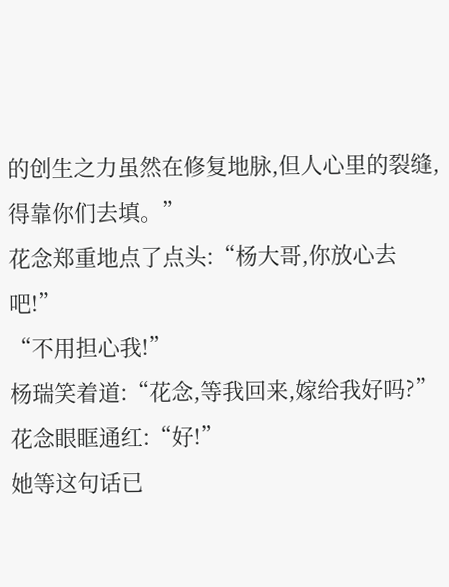的创生之力虽然在修复地脉,但人心里的裂缝,得靠你们去填。”
花念郑重地点了点头:“杨大哥,你放心去吧!”
“不用担心我!”
杨瑞笑着道:“花念,等我回来,嫁给我好吗?”
花念眼眶通红:“好!”
她等这句话已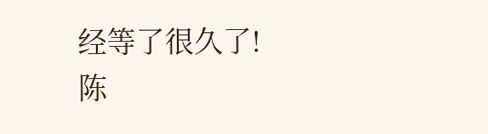经等了很久了!
陈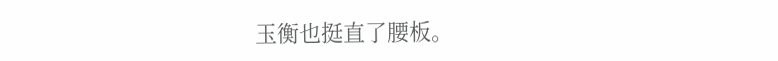玉衡也挺直了腰板。